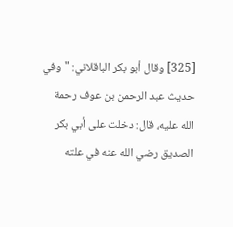[325] وقال أبو بكر الباقلاني: " وفي حديث عبد الرحمن بن عوف رحمة الله عليه، قال: دخلت على أبي بكر الصديق رضي الله عنه في علته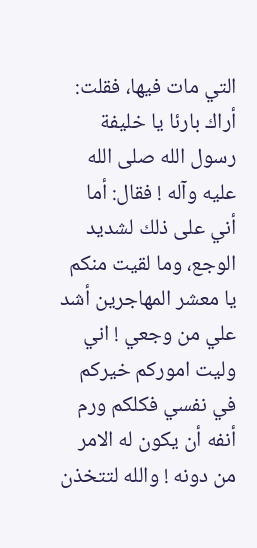التي مات فيها، فقلت: أراك بارئا يا خليفة رسول الله صلى الله عليه وآله ! فقال: أما أني على ذلك لشديد الوجع، وما لقيت منكم يا معشر المهاجرين أشد علي من وجعي ! اني وليت اموركم خيركم في نفسي فكلكم ورم أنفه أن يكون له الامر من دونه ! والله لتتخذن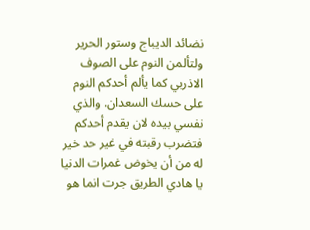نضائد الديباج وستور الحرير ولتألمن النوم على الصوف الاذربي كما يألم أحدكم النوم على حسك السعدان. والذي نفسي بيده لان يقدم أحدكم فتضرب رقبته في غير حد خير له من أن يخوض غمرات الدنيا يا هادي الطريق جرت انما هو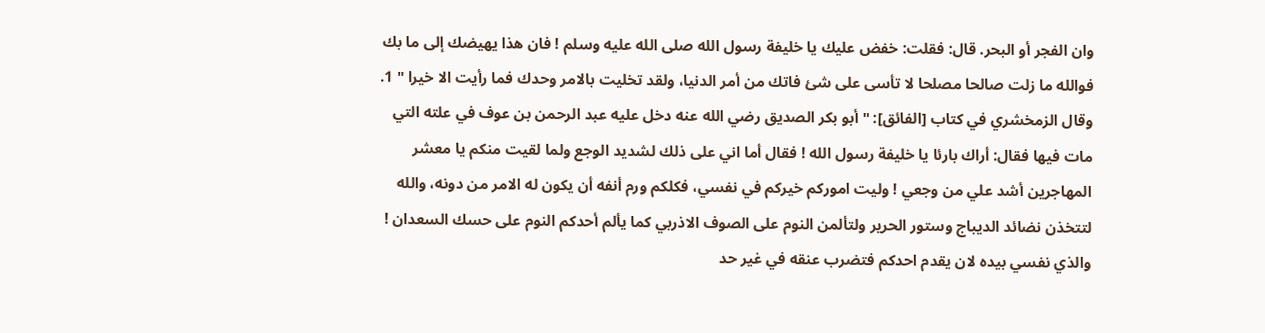وان الفجر أو البحر. قال: فقلت: خفض عليك يا خليفة رسول الله صلى الله عليه وسلم ! فان هذا يهيضك إلى ما بك فوالله ما زلت صالحا مصلحا لا تأسى على شئ فاتك من أمر الدنيا، ولقد تخليت بالامر وحدك فما رأيت الا خيرا " 1. وقال الزمخشري في كتاب [الفائق]: " أبو بكر الصديق رضي الله عنه دخل عليه عبد الرحمن بن عوف في علته التي مات فيها فقال: أراك بارئا يا خليفة رسول الله ! فقال أما اني على ذلك لشديد الوجع ولما لقيت منكم يا معشر المهاجرين أشد علي من وجعي ! وليت اموركم خيركم في نفسي، فكلكم ورم أنفه أن يكون له الامر من دونه، والله لتتخذن نضائد الديباج وستور الحرير ولتألمن النوم على الصوف الاذربي كما يألم أحدكم النوم على حسك السعدان ! والذي نفسي بيده لان يقدم احدكم فتضرب عنقه في غير حد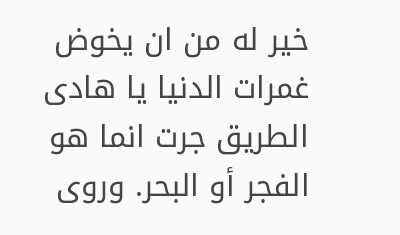خير له من ان يخوض غمرات الدنيا يا هادى الطريق جرت انما هو الفجر أو البحر. وروى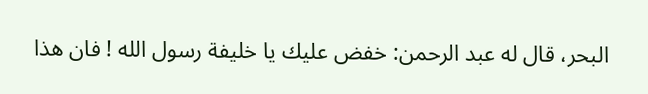البحر، قال له عبد الرحمن: خفض عليك يا خليفة رسول الله ! فان هذا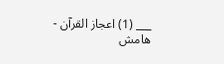___ (1) اعجاز القرآن - هامش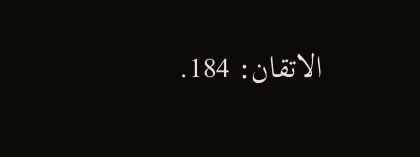الاتقان: 184.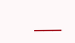___